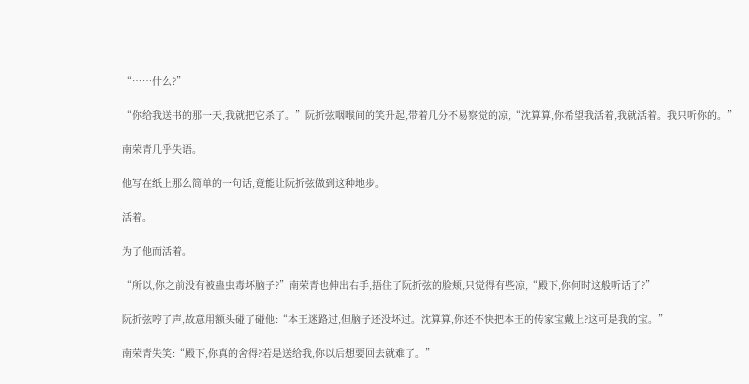“……什么?”

“你给我送书的那一天,我就把它杀了。”阮折弦咽喉间的笑升起,带着几分不易察觉的凉,“沈算算,你希望我活着,我就活着。我只听你的。”

南荣青几乎失语。

他写在纸上那么简单的一句话,竟能让阮折弦做到这种地步。

活着。

为了他而活着。

“所以,你之前没有被蛊虫毒坏脑子?”南荣青也伸出右手,捂住了阮折弦的脸颊,只觉得有些凉,“殿下,你何时这般听话了?”

阮折弦哼了声,故意用额头碰了碰他:“本王迷路过,但脑子还没坏过。沈算算,你还不快把本王的传家宝戴上?这可是我的宝。”

南荣青失笑:“殿下,你真的舍得?若是送给我,你以后想要回去就难了。”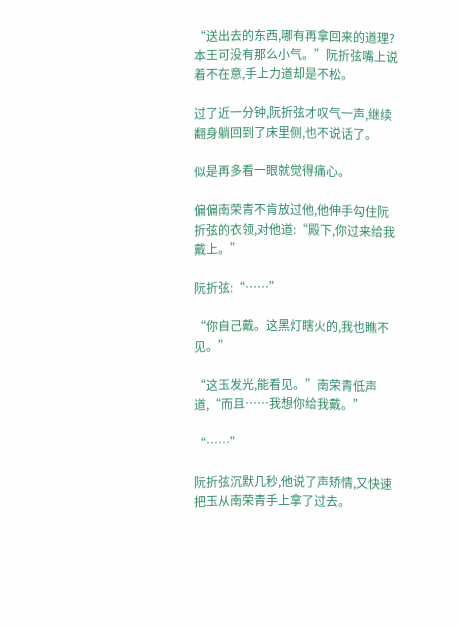“送出去的东西,哪有再拿回来的道理?本王可没有那么小气。”阮折弦嘴上说着不在意,手上力道却是不松。

过了近一分钟,阮折弦才叹气一声,继续翻身躺回到了床里侧,也不说话了。

似是再多看一眼就觉得痛心。

偏偏南荣青不肯放过他,他伸手勾住阮折弦的衣领,对他道:“殿下,你过来给我戴上。”

阮折弦:“……”

“你自己戴。这黑灯瞎火的,我也瞧不见。”

“这玉发光,能看见。”南荣青低声道,“而且……我想你给我戴。”

“……”

阮折弦沉默几秒,他说了声矫情,又快速把玉从南荣青手上拿了过去。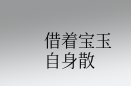借着宝玉自身散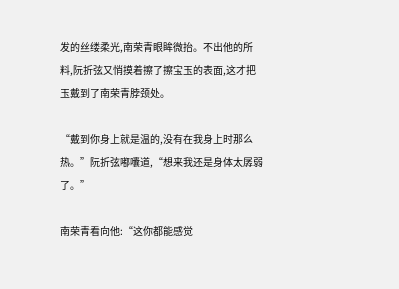发的丝缕柔光,南荣青眼眸微抬。不出他的所料,阮折弦又悄摸着擦了擦宝玉的表面,这才把玉戴到了南荣青脖颈处。

“戴到你身上就是温的,没有在我身上时那么热。”阮折弦嘟囔道,“想来我还是身体太孱弱了。”

南荣青看向他:“这你都能感觉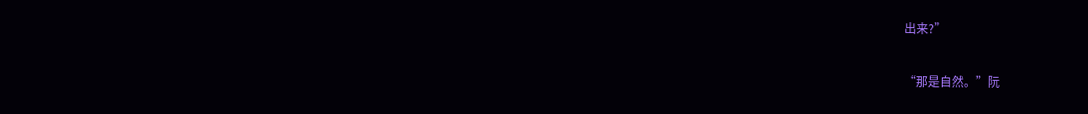出来?”

“那是自然。”阮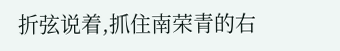折弦说着,抓住南荣青的右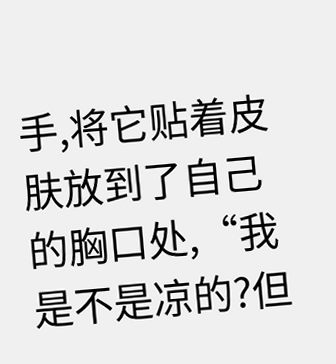手,将它贴着皮肤放到了自己的胸口处,“我是不是凉的?但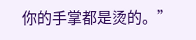你的手掌都是烫的。”